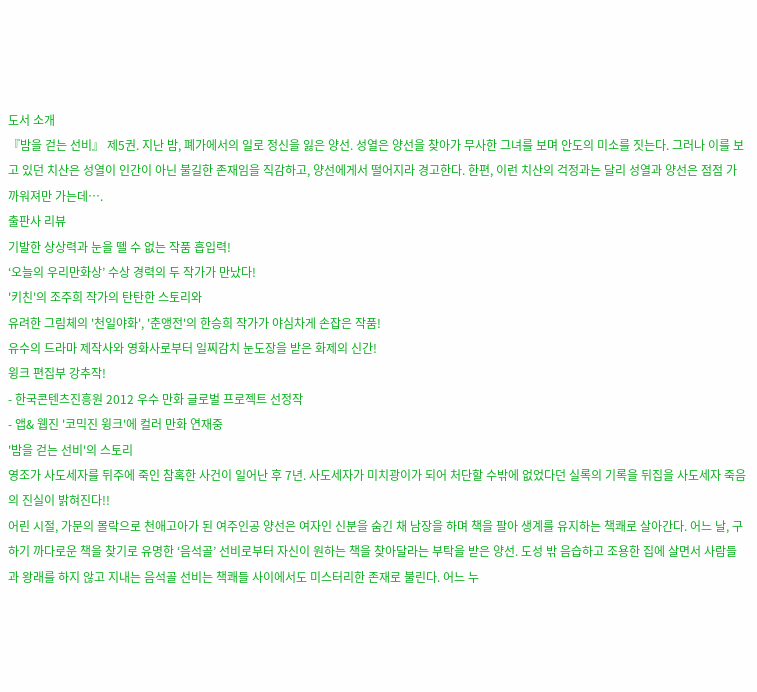도서 소개
『밤을 걷는 선비』 제5권. 지난 밤, 폐가에서의 일로 정신을 잃은 양선. 성열은 양선을 찾아가 무사한 그녀를 보며 안도의 미소를 짓는다. 그러나 이를 보고 있던 치산은 성열이 인간이 아닌 불길한 존재임을 직감하고, 양선에게서 떨어지라 경고한다. 한편, 이런 치산의 걱정과는 달리 성열과 양선은 점점 가까워져만 가는데….
출판사 리뷰
기발한 상상력과 눈을 뗄 수 없는 작품 흡입력!
‘오늘의 우리만화상’ 수상 경력의 두 작가가 만났다!
'키친'의 조주희 작가의 탄탄한 스토리와
유려한 그림체의 '천일야화', '춘앵전'의 한승희 작가가 야심차게 손잡은 작품!
유수의 드라마 제작사와 영화사로부터 일찌감치 눈도장을 받은 화제의 신간!
윙크 편집부 강추작!
- 한국콘텐츠진흥원 2012 우수 만화 글로벌 프로젝트 선정작
- 앱& 웹진 '코믹진 윙크'에 컬러 만화 연재중
'밤을 걷는 선비'의 스토리
영조가 사도세자를 뒤주에 죽인 참혹한 사건이 일어난 후 7년. 사도세자가 미치광이가 되어 처단할 수밖에 없었다던 실록의 기록을 뒤집을 사도세자 죽음의 진실이 밝혀진다!!
어린 시절, 가문의 몰락으로 천애고아가 된 여주인공 양선은 여자인 신분을 숨긴 채 남장을 하며 책을 팔아 생계를 유지하는 책쾌로 살아간다. 어느 날, 구하기 까다로운 책을 찾기로 유명한 ‘음석골’ 선비로부터 자신이 원하는 책을 찾아달라는 부탁을 받은 양선. 도성 밖 음습하고 조용한 집에 살면서 사람들과 왕래를 하지 않고 지내는 음석골 선비는 책쾌들 사이에서도 미스터리한 존재로 불린다. 어느 누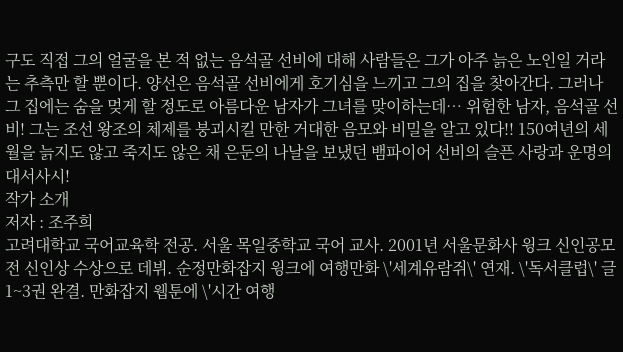구도 직접 그의 얼굴을 본 적 없는 음석골 선비에 대해 사람들은 그가 아주 늙은 노인일 거라는 추측만 할 뿐이다. 양선은 음석골 선비에게 호기심을 느끼고 그의 집을 찾아간다. 그러나 그 집에는 숨을 멎게 할 정도로 아름다운 남자가 그녀를 맞이하는데… 위험한 남자, 음석골 선비! 그는 조선 왕조의 체제를 붕괴시킬 만한 거대한 음모와 비밀을 알고 있다!! 150여년의 세월을 늙지도 않고 죽지도 않은 채 은둔의 나날을 보냈던 뱀파이어 선비의 슬픈 사랑과 운명의 대서사시!
작가 소개
저자 : 조주희
고려대학교 국어교육학 전공. 서울 목일중학교 국어 교사. 2001년 서울문화사 윙크 신인공모전 신인상 수상으로 데뷔. 순정만화잡지 윙크에 여행만화 \'세계유람쥐\' 연재. \'독서클럽\' 글 1~3권 완결. 만화잡지 웹툰에 \'시간 여행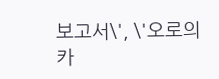보고서\', \'오로의 카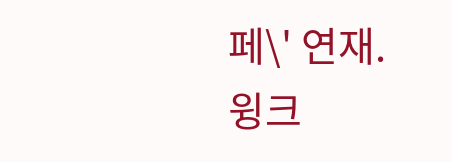페\' 연재. 윙크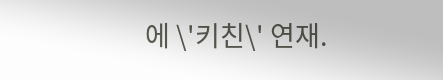에 \'키친\' 연재.